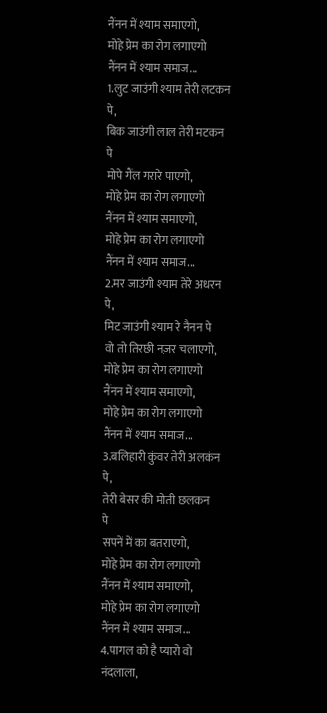नैंनन में श्याम समाएगो,
मोहे प्रेम का रोग लगाएगो
नैंनन में श्याम समाज...
1.लुट जाउंगी श्याम तेरी लटकन
पे,
बिक जाउंगी लाल तेरी मटकन
पे
मोपे गैंल गरारे पाएगो,
मोहे प्रेम का रोग लगाएगो
नैंनन में श्याम समाएगो,
मोहे प्रेम का रोग लगाएगो
नैंनन में श्याम समाज...
2.मर जाउंगी श्याम तेरे अधरन
पे,
मिट जाउंगी श्याम रे नैनन पे
वो तो तिरछी नज़र चलाएगो,
मोहे प्रेम का रोग लगाएगो
नैंनन में श्याम समाएगो,
मोहे प्रेम का रोग लगाएगो
नैंनन में श्याम समाज...
3.बलिहारी कुंवर तेरी अलकंन
पे,
तेरी बेसर की मोती छलकन
पे
सपनें में का बतराएगो,
मोहे प्रेम का रोग लगाएगो
नैंनन में श्याम समाएगो,
मोहे प्रेम का रोग लगाएगो
नैंनन में श्याम समाज...
4.पागल को है प्यारो वो
नंदलाला,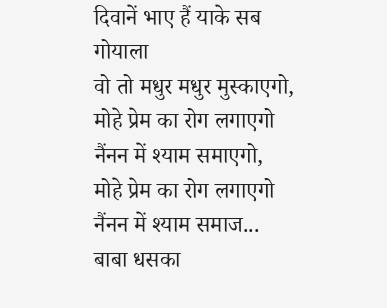दिवानें भाए हैं याके सब
गोयाला
वो तो मधुर मधुर मुस्काएगो,
मोहे प्रेम का रोग लगाएगो
नैंनन में श्याम समाएगो,
मोहे प्रेम का रोग लगाएगो
नैंनन में श्याम समाज...
बाबा धसका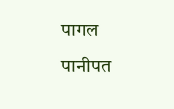पागल पानीपत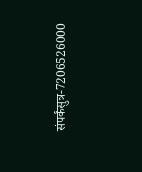संपर्कंसुत्र-7206526000